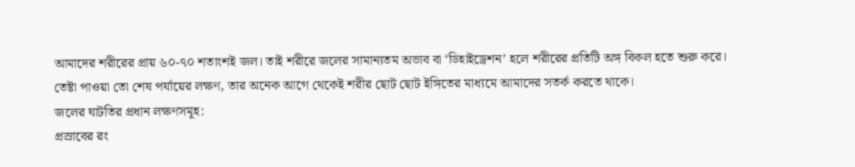আমাদের শরীরের প্রায় ৬০-৭০ শতাংশই জল। তাই শরীরে জলের সামান্যতম অভাব বা ‘ডিহাইড্রেশন’ হলে শরীরের প্রতিটি অঙ্গ বিকল হতে শুরু করে। তেষ্টা পাওয়া তো শেষ পর্যায়ের লক্ষণ, তার অনেক আগে থেকেই শরীর ছোট ছোট ইঙ্গিতের মাধ্যমে আমাদের সতর্ক করতে থাকে।
জলের ঘাটতির প্রধান লক্ষণসমূহ:
প্রস্রাবের রং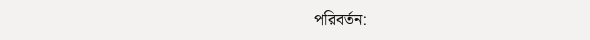পরিবর্তন: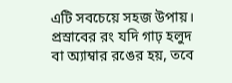এটি সবচেয়ে সহজ উপায়। প্রস্রাবের রং যদি গাঢ় হলুদ বা অ্যাম্বার রঙের হয়, তবে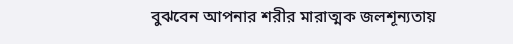বুঝবেন আপনার শরীর মারাত্মক জলশূন্যতায়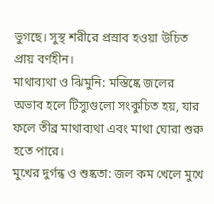ভুগছে। সুস্থ শরীরে প্রস্রাব হওয়া উচিত প্রায় বর্ণহীন।
মাথাব্যথা ও ঝিমুনি: মস্তিষ্কে জলের অভাব হলে টিস্যুগুলো সংকুচিত হয়, যার ফলে তীব্র মাথাব্যথা এবং মাথা ঘোরা শুরু হতে পারে।
মুখের দুর্গন্ধ ও শুষ্কতা: জল কম খেলে মুখে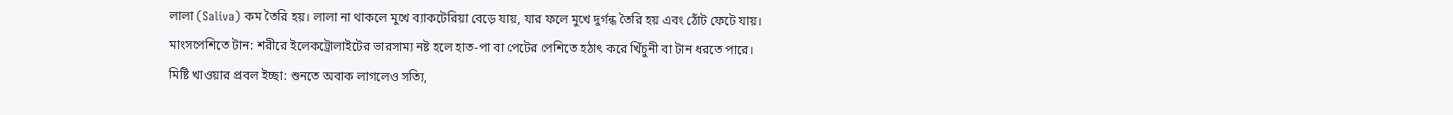লালা (Saliva) কম তৈরি হয়। লালা না থাকলে মুখে ব্যাকটেরিয়া বেড়ে যায়, যার ফলে মুখে দুর্গন্ধ তৈরি হয় এবং ঠোঁট ফেটে যায়।
মাংসপেশিতে টান: শরীরে ইলেকট্রোলাইটের ভারসাম্য নষ্ট হলে হাত-পা বা পেটের পেশিতে হঠাৎ করে খিঁচুনী বা টান ধরতে পারে।
মিষ্টি খাওয়ার প্রবল ইচ্ছা: শুনতে অবাক লাগলেও সত্যি,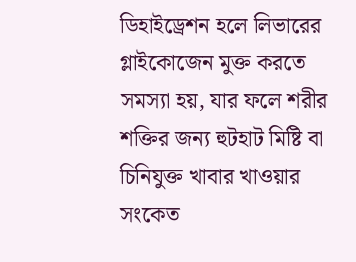ডিহাইড্রেশন হলে লিভারের গ্লাইকোজেন মুক্ত করতে সমস্যা হয়, যার ফলে শরীর শক্তির জন্য হুটহাট মিষ্টি বা চিনিযুক্ত খাবার খাওয়ার সংকেত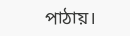পাঠায়।